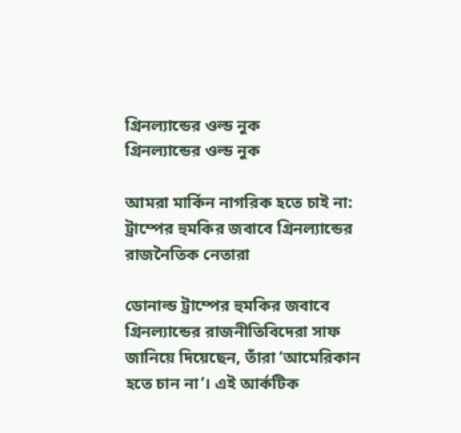গ্রিনল্যান্ডের ওল্ড নুক
গ্রিনল্যান্ডের ওল্ড নুক

আমরা মার্কিন নাগরিক হতে চাই না: ট্রাম্পের হুমকির জবাবে গ্রিনল্যান্ডের রাজনৈতিক নেতারা

ডোনাল্ড ট্রাম্পের হুমকির জবাবে গ্রিনল্যান্ডের রাজনীতিবিদেরা সাফ জানিয়ে দিয়েছেন, তাঁরা ‘আমেরিকান হতে চান না’। এই আর্কটিক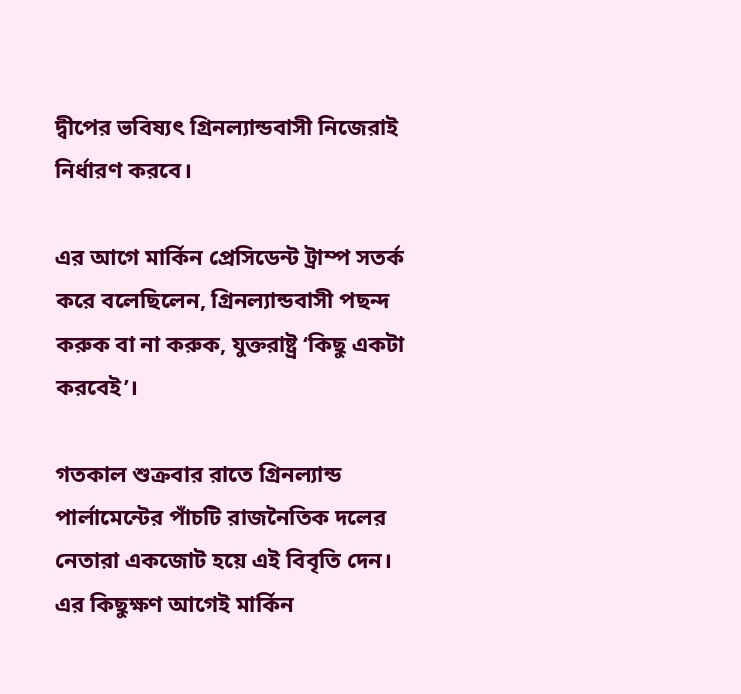দ্বীপের ভবিষ্যৎ গ্রিনল্যান্ডবাসী নিজেরাই নির্ধারণ করবে।

এর আগে মার্কিন প্রেসিডেন্ট ট্রাম্প সতর্ক করে বলেছিলেন, গ্রিনল্যান্ডবাসী পছন্দ করুক বা না করুক, যুক্তরাষ্ট্র ‘কিছু একটা করবেই’।

গতকাল শুক্রবার রাতে গ্রিনল্যান্ড পার্লামেন্টের পাঁচটি রাজনৈতিক দলের নেতারা একজোট হয়ে এই বিবৃতি দেন। এর কিছুক্ষণ আগেই মার্কিন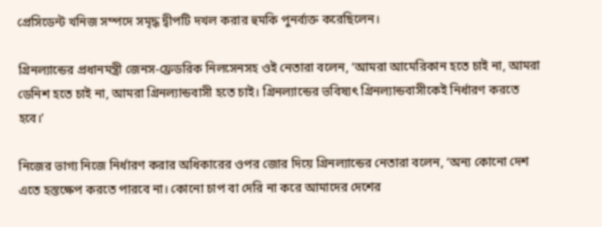প্রেসিডেন্ট খনিজ সম্পদে সমৃদ্ধ দ্বীপটি দখল করার হুমকি পুনর্ব্যক্ত করেছিলেন।

গ্রিনল্যান্ডের প্রধানমন্ত্রী জেনস-ফ্রেডরিক নিলসেনসহ ওই নেতারা বলেন, ‘আমরা আমেরিকান হতে চাই না, আমরা ডেনিশ হতে চাই না, আমরা গ্রিনল্যান্ডবাসী হতে চাই। গ্রিনল্যান্ডের ভবিষ্যৎ গ্রিনল্যান্ডবাসীকেই নির্ধারণ করতে হবে।’

নিজের ভাগ্য নিজে নির্ধারণ করার অধিকারের ওপর জোর দিয়ে গ্রিনল্যান্ডের নেতারা বলেন, ‘অন্য কোনো দেশ এতে হস্তক্ষেপ করতে পারবে না। কোনো চাপ বা দেরি না করে আমাদের দেশের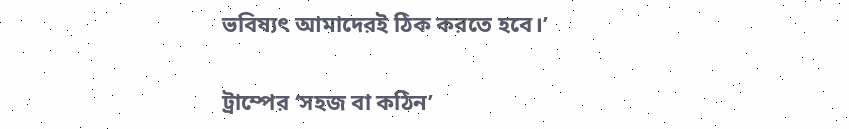ভবিষ্যৎ আমাদেরই ঠিক করতে হবে।’

ট্রাম্পের ‘সহজ বা কঠিন’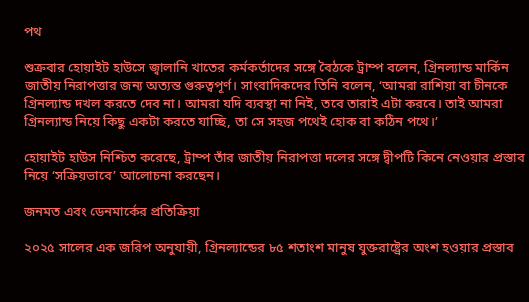পথ

শুক্রবার হোয়াইট হাউসে জ্বালানি খাতের কর্মকর্তাদের সঙ্গে বৈঠকে ট্রাম্প বলেন, গ্রিনল্যান্ড মার্কিন জাতীয় নিরাপত্তার জন্য অত্যন্ত গুরুত্বপূর্ণ। সাংবাদিকদের তিনি বলেন, ‘আমরা রাশিয়া বা চীনকে গ্রিনল্যান্ড দখল করতে দেব না। আমরা যদি ব্যবস্থা না নিই, তবে তারাই এটা করবে। তাই আমরা গ্রিনল্যান্ড নিয়ে কিছু একটা করতে যাচ্ছি, তা সে সহজ পথেই হোক বা কঠিন পথে।’

হোয়াইট হাউস নিশ্চিত করেছে, ট্রাম্প তাঁর জাতীয় নিরাপত্তা দলের সঙ্গে দ্বীপটি কিনে নেওয়ার প্রস্তাব নিয়ে ‘সক্রিয়ভাবে’ আলোচনা করছেন।

জনমত এবং ডেনমার্কের প্রতিক্রিয়া

২০২৫ সালের এক জরিপ অনুযায়ী, গ্রিনল্যান্ডের ৮৫ শতাংশ মানুষ যুক্তরাষ্ট্রের অংশ হওয়ার প্রস্তাব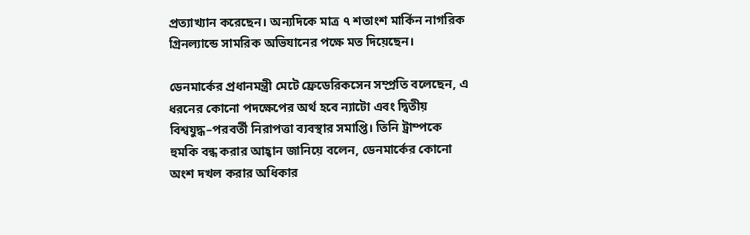প্রত্যাখ্যান করেছেন। অন্যদিকে মাত্র ৭ শতাংশ মার্কিন নাগরিক গ্রিনল্যান্ডে সামরিক অভিযানের পক্ষে মত দিয়েছেন।

ডেনমার্কের প্রধানমন্ত্রী মেটে ফ্রেডেরিকসেন সম্প্রতি বলেছেন, এ ধরনের কোনো পদক্ষেপের অর্থ হবে ন্যাটো এবং দ্বিতীয় বিশ্বযুদ্ধ–পরবর্তী নিরাপত্তা ব্যবস্থার সমাপ্তি। তিনি ট্রাম্পকে হুমকি বন্ধ করার আহ্বান জানিয়ে বলেন, ডেনমার্কের কোনো অংশ দখল করার অধিকার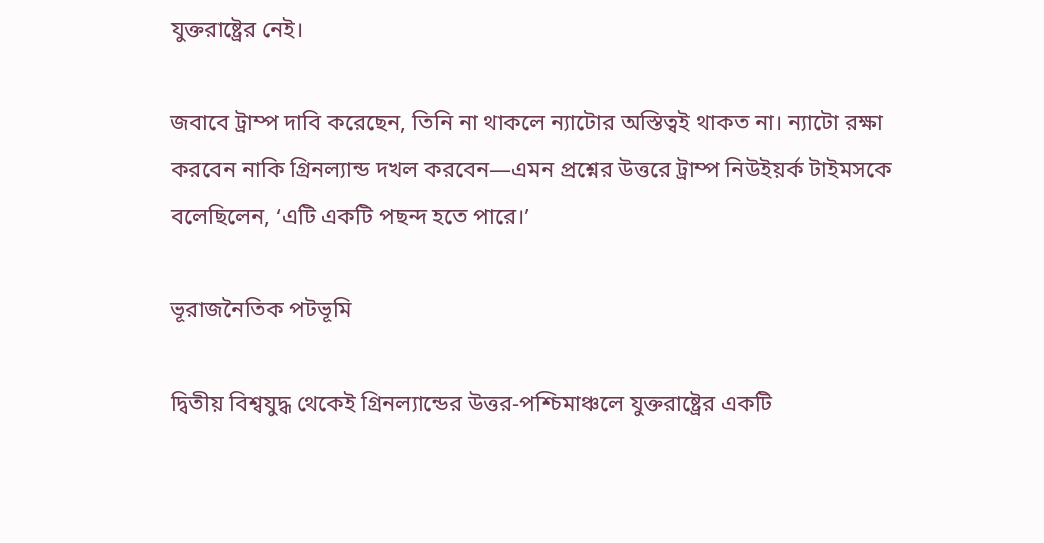যুক্তরাষ্ট্রের নেই।

জবাবে ট্রাম্প দাবি করেছেন, তিনি না থাকলে ন্যাটোর অস্তিত্বই থাকত না। ন্যাটো রক্ষা করবেন নাকি গ্রিনল্যান্ড দখল করবেন—এমন প্রশ্নের উত্তরে ট্রাম্প নিউইয়র্ক টাইমসকে বলেছিলেন, ‘এটি একটি পছন্দ হতে পারে।’

ভূরাজনৈতিক পটভূমি

দ্বিতীয় বিশ্বযুদ্ধ থেকেই গ্রিনল্যান্ডের উত্তর-পশ্চিমাঞ্চলে যুক্তরাষ্ট্রের একটি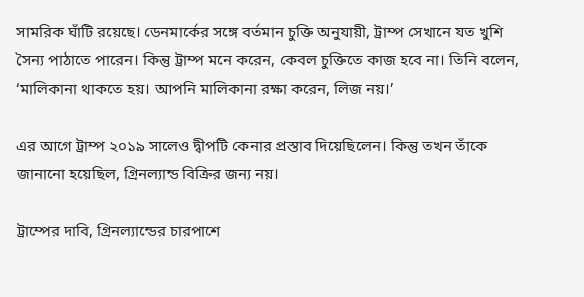সামরিক ঘাঁটি রয়েছে। ডেনমার্কের সঙ্গে বর্তমান চুক্তি অনুযায়ী, ট্রাম্প সেখানে যত খুশি সৈন্য পাঠাতে পারেন। কিন্তু ট্রাম্প মনে করেন, কেবল চুক্তিতে কাজ হবে না। তিনি বলেন, ‘মালিকানা থাকতে হয়। আপনি মালিকানা রক্ষা করেন, লিজ নয়।’

এর আগে ট্রাম্প ২০১৯ সালেও দ্বীপটি কেনার প্রস্তাব দিয়েছিলেন। কিন্তু তখন তাঁকে জানানো হয়েছিল, গ্রিনল্যান্ড বিক্রির জন্য নয়।

ট্রাম্পের দাবি, গ্রিনল্যান্ডের চারপাশে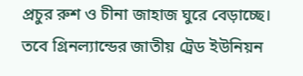প্রচুর রুশ ও চীনা জাহাজ ঘুরে বেড়াচ্ছে। তবে গ্রিনল্যান্ডের জাতীয় ট্রেড ইউনিয়ন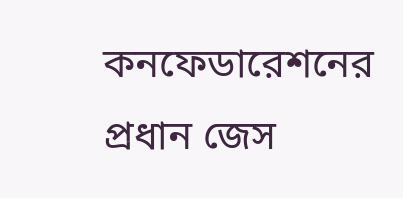কনফেডারেশনের প্রধান জেস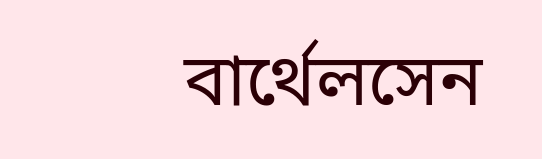বার্থেলসেন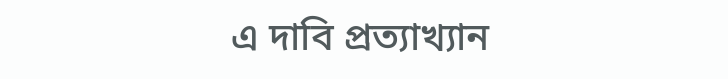এ দাবি প্রত্যাখ্যান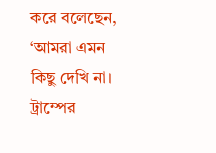করে বলেছেন, ‘আমরা এমন কিছু দেখি না। ট্রাম্পের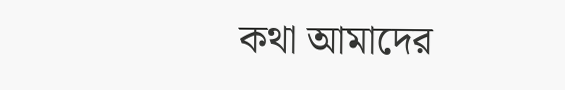কথা আমাদের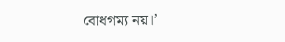বোধগম্য নয়।’